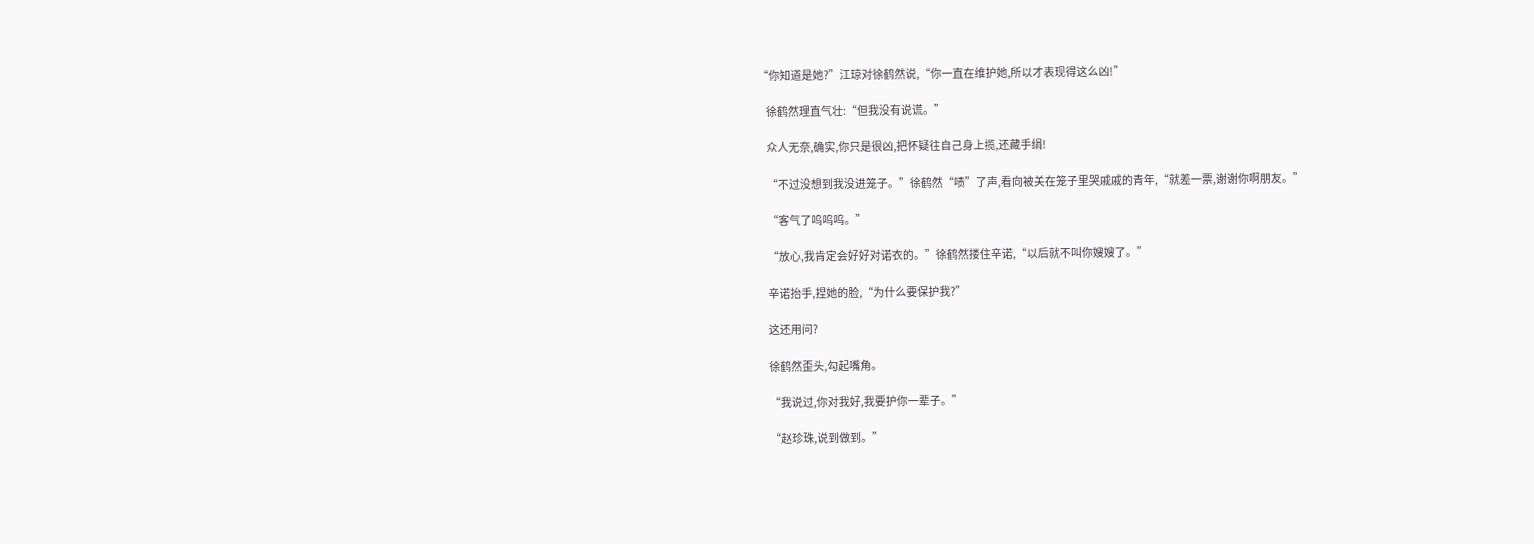“你知道是她?”江琼对徐鹤然说,“你一直在维护她,所以才表现得这么凶!”

    徐鹤然理直气壮:“但我没有说谎。”

    众人无奈,确实,你只是很凶,把怀疑往自己身上揽,还藏手绢!

    “不过没想到我没进笼子。”徐鹤然“啧”了声,看向被关在笼子里哭戚戚的青年,“就差一票,谢谢你啊朋友。”

    “客气了呜呜呜。”

    “放心,我肯定会好好对诺衣的。”徐鹤然搂住辛诺,“以后就不叫你嫂嫂了。”

    辛诺抬手,捏她的脸,“为什么要保护我?”

    这还用问?

    徐鹤然歪头,勾起嘴角。

    “我说过,你对我好,我要护你一辈子。”

    “赵珍珠,说到做到。”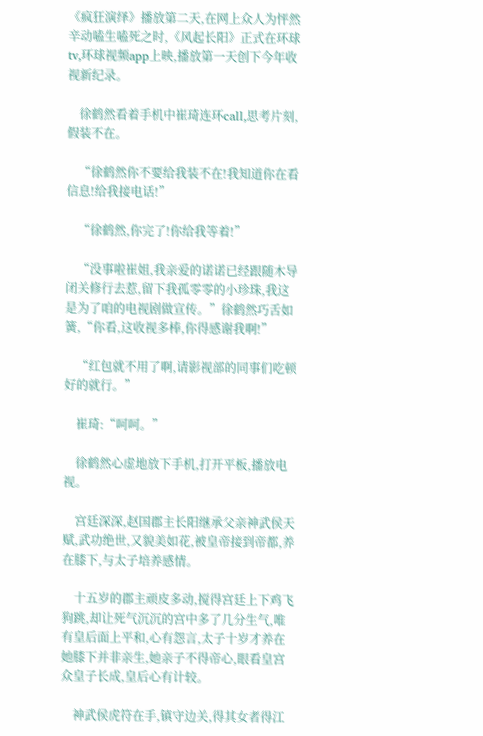《疯狂演绎》播放第二天,在网上众人为怦然辛动嗑生嗑死之时,《风起长阳》正式在环球tv,环球视频app上映,播放第一天创下今年收视新纪录。

    徐鹤然看着手机中崔琦连环call,思考片刻,假装不在。

    “徐鹤然你不要给我装不在!我知道你在看信息!给我接电话!”

    “徐鹤然,你完了!你给我等着!”

    “没事啦崔姐,我亲爱的诺诺已经跟随木导闭关修行去惹,留下我孤零零的小珍珠,我这是为了咱的电视剧做宣传。”徐鹤然巧舌如簧,“你看,这收视多棒,你得感谢我啊!”

    “红包就不用了啊,请影视部的同事们吃顿好的就行。”

    崔琦:“呵呵。”

    徐鹤然心虚地放下手机,打开平板,播放电视。

    宫廷深深,赵国郡主长阳继承父亲神武侯天赋,武功绝世,又貌美如花,被皇帝接到帝都,养在膝下,与太子培养感情。

    十五岁的郡主顽皮多动,搅得宫廷上下鸡飞狗跳,却让死气沉沉的宫中多了几分生气,唯有皇后面上平和,心有怨言,太子十岁才养在她膝下并非亲生,她亲子不得帝心,眼看皇宫众皇子长成,皇后心有计较。

    神武侯虎符在手,镇守边关,得其女者得江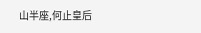山半座,何止皇后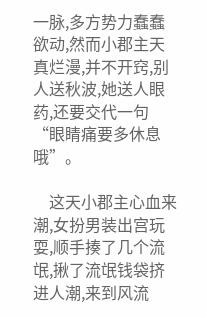一脉,多方势力蠢蠢欲动,然而小郡主天真烂漫,并不开窍,别人送秋波,她送人眼药,还要交代一句“眼睛痛要多休息哦”。

    这天小郡主心血来潮,女扮男装出宫玩耍,顺手揍了几个流氓,揪了流氓钱袋挤进人潮,来到风流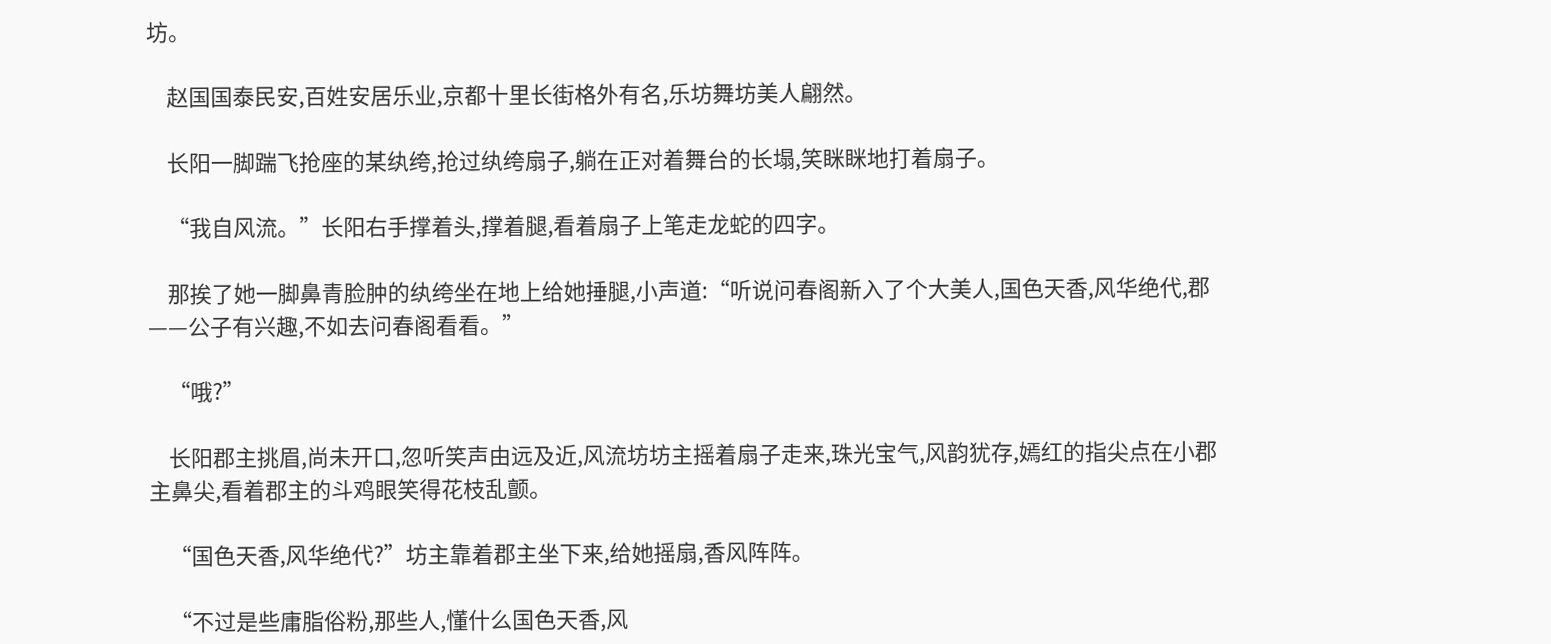坊。

    赵国国泰民安,百姓安居乐业,京都十里长街格外有名,乐坊舞坊美人翩然。

    长阳一脚踹飞抢座的某纨绔,抢过纨绔扇子,躺在正对着舞台的长塌,笑眯眯地打着扇子。

    “我自风流。”长阳右手撑着头,撑着腿,看着扇子上笔走龙蛇的四字。

    那挨了她一脚鼻青脸肿的纨绔坐在地上给她捶腿,小声道:“听说问春阁新入了个大美人,国色天香,风华绝代,郡——公子有兴趣,不如去问春阁看看。”

    “哦?”

    长阳郡主挑眉,尚未开口,忽听笑声由远及近,风流坊坊主摇着扇子走来,珠光宝气,风韵犹存,嫣红的指尖点在小郡主鼻尖,看着郡主的斗鸡眼笑得花枝乱颤。

    “国色天香,风华绝代?”坊主靠着郡主坐下来,给她摇扇,香风阵阵。

    “不过是些庸脂俗粉,那些人,懂什么国色天香,风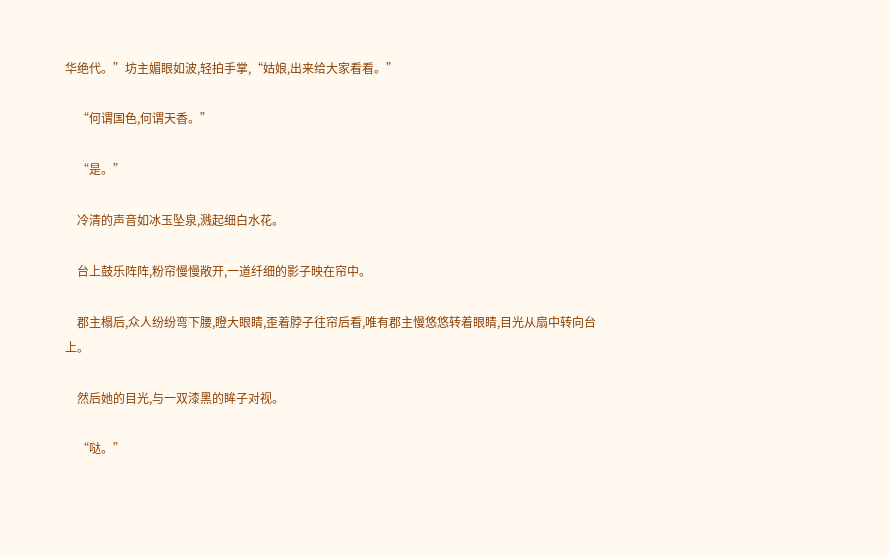华绝代。”坊主媚眼如波,轻拍手掌,“姑娘,出来给大家看看。”

    “何谓国色,何谓天香。”

    “是。”

    冷清的声音如冰玉坠泉,溅起细白水花。

    台上鼓乐阵阵,粉帘慢慢敞开,一道纤细的影子映在帘中。

    郡主榻后,众人纷纷弯下腰,瞪大眼睛,歪着脖子往帘后看,唯有郡主慢悠悠转着眼睛,目光从扇中转向台上。

    然后她的目光,与一双漆黑的眸子对视。

    “哒。”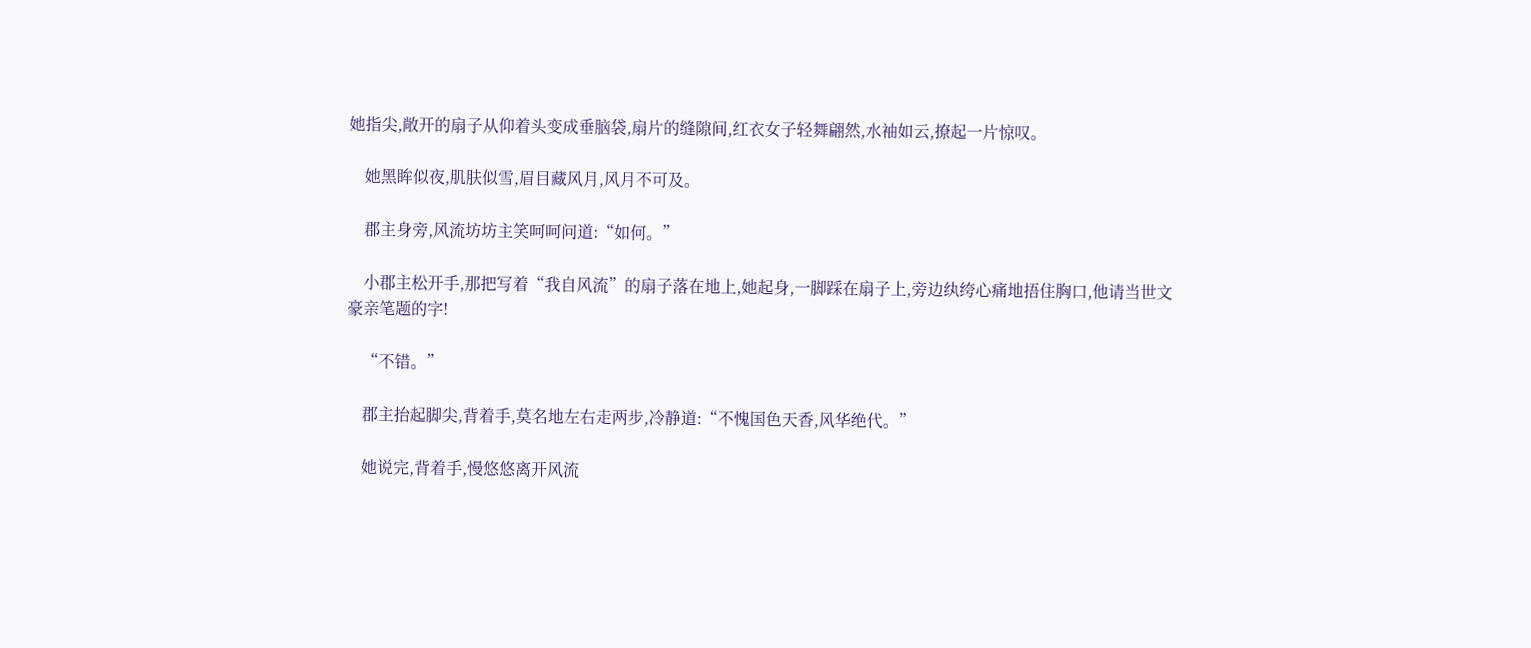她指尖,敞开的扇子从仰着头变成垂脑袋,扇片的缝隙间,红衣女子轻舞翩然,水袖如云,撩起一片惊叹。

    她黑眸似夜,肌肤似雪,眉目藏风月,风月不可及。

    郡主身旁,风流坊坊主笑呵呵问道:“如何。”

    小郡主松开手,那把写着“我自风流”的扇子落在地上,她起身,一脚踩在扇子上,旁边纨绔心痛地捂住胸口,他请当世文豪亲笔题的字!

    “不错。”

    郡主抬起脚尖,背着手,莫名地左右走两步,冷静道:“不愧国色天香,风华绝代。”

    她说完,背着手,慢悠悠离开风流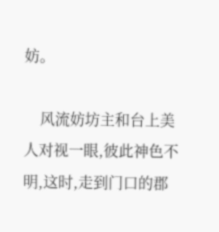妨。

    风流妨坊主和台上美人对视一眼,彼此神色不明,这时,走到门口的郡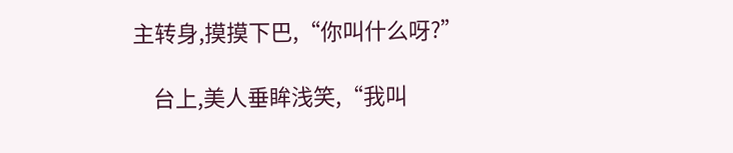主转身,摸摸下巴,“你叫什么呀?”

    台上,美人垂眸浅笑,“我叫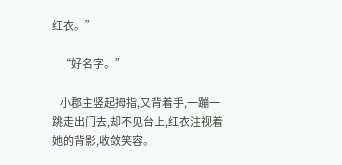红衣。”

    “好名字。”

    小郡主竖起拇指,又背着手,一蹦一跳走出门去,却不见台上,红衣注视着她的背影,收敛笑容。